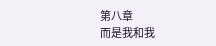第八章
而是我和我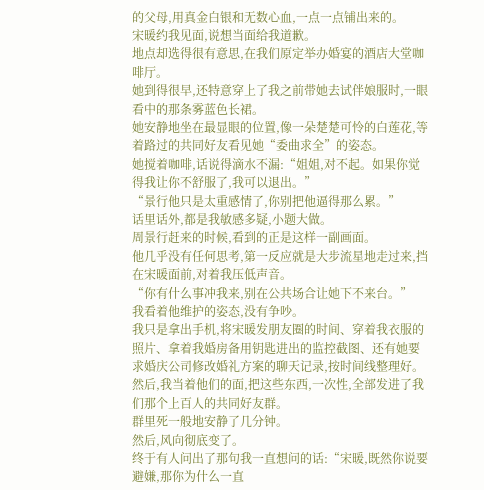的父母,用真金白银和无数心血,一点一点铺出来的。
宋暖约我见面,说想当面给我道歉。
地点却选得很有意思,在我们原定举办婚宴的酒店大堂咖啡厅。
她到得很早,还特意穿上了我之前带她去试伴娘服时,一眼看中的那条雾蓝色长裙。
她安静地坐在最显眼的位置,像一朵楚楚可怜的白莲花,等着路过的共同好友看见她“委曲求全”的姿态。
她搅着咖啡,话说得滴水不漏:“姐姐,对不起。如果你觉得我让你不舒服了,我可以退出。”
“景行他只是太重感情了,你别把他逼得那么累。”
话里话外,都是我敏感多疑,小题大做。
周景行赶来的时候,看到的正是这样一副画面。
他几乎没有任何思考,第一反应就是大步流星地走过来,挡在宋暖面前,对着我压低声音。
“你有什么事冲我来,别在公共场合让她下不来台。”
我看着他维护的姿态,没有争吵。
我只是拿出手机,将宋暖发朋友圈的时间、穿着我衣服的照片、拿着我婚房备用钥匙进出的监控截图、还有她要求婚庆公司修改婚礼方案的聊天记录,按时间线整理好。
然后,我当着他们的面,把这些东西,一次性,全部发进了我们那个上百人的共同好友群。
群里死一般地安静了几分钟。
然后,风向彻底变了。
终于有人问出了那句我一直想问的话:“宋暖,既然你说要避嫌,那你为什么一直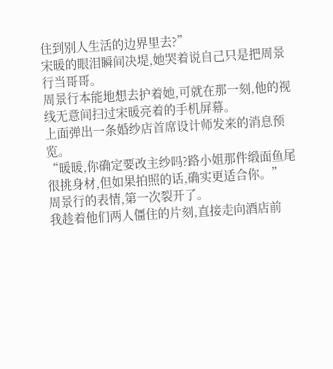住到别人生活的边界里去?”
宋暖的眼泪瞬间决堤,她哭着说自己只是把周景行当哥哥。
周景行本能地想去护着她,可就在那一刻,他的视线无意间扫过宋暖亮着的手机屏幕。
上面弹出一条婚纱店首席设计师发来的消息预览。
“暖暖,你确定要改主纱吗?路小姐那件缎面鱼尾很挑身材,但如果拍照的话,确实更适合你。”
周景行的表情,第一次裂开了。
我趁着他们两人僵住的片刻,直接走向酒店前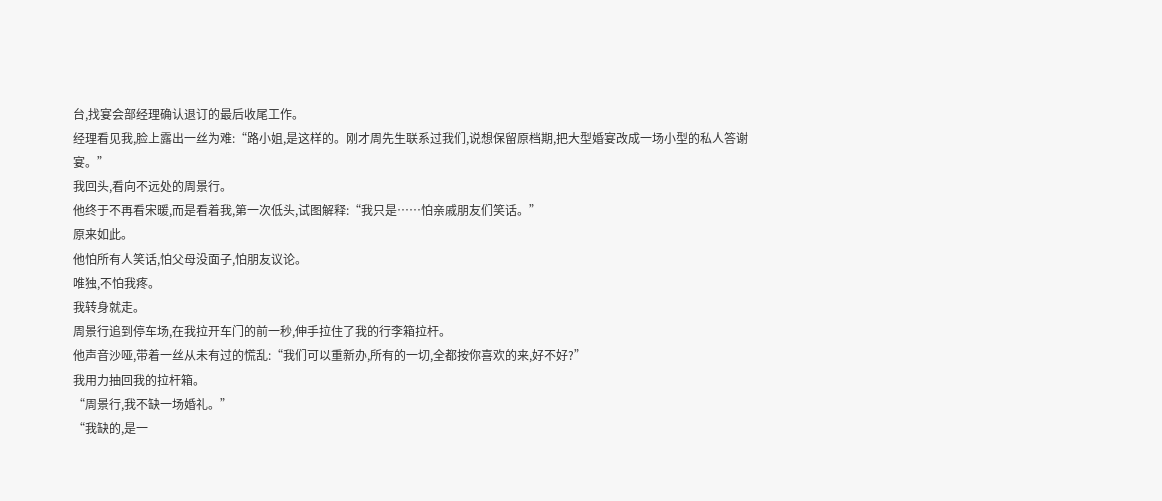台,找宴会部经理确认退订的最后收尾工作。
经理看见我,脸上露出一丝为难:“路小姐,是这样的。刚才周先生联系过我们,说想保留原档期,把大型婚宴改成一场小型的私人答谢宴。”
我回头,看向不远处的周景行。
他终于不再看宋暖,而是看着我,第一次低头,试图解释:“我只是……怕亲戚朋友们笑话。”
原来如此。
他怕所有人笑话,怕父母没面子,怕朋友议论。
唯独,不怕我疼。
我转身就走。
周景行追到停车场,在我拉开车门的前一秒,伸手拉住了我的行李箱拉杆。
他声音沙哑,带着一丝从未有过的慌乱:“我们可以重新办,所有的一切,全都按你喜欢的来,好不好?”
我用力抽回我的拉杆箱。
“周景行,我不缺一场婚礼。”
“我缺的,是一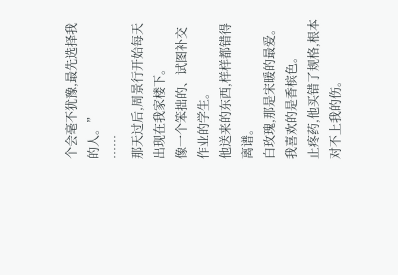个会毫不犹豫,最先选择我的人。”
……
那天过后,周景行开始每天出现在我家楼下。
像一个笨拙的、试图补交作业的学生。
他送来的东西,样样都错得离谱。
白玫瑰,那是宋暖的最爱。
我喜欢的是香槟色。
止疼药,他买错了规格,根本对不上我的伤。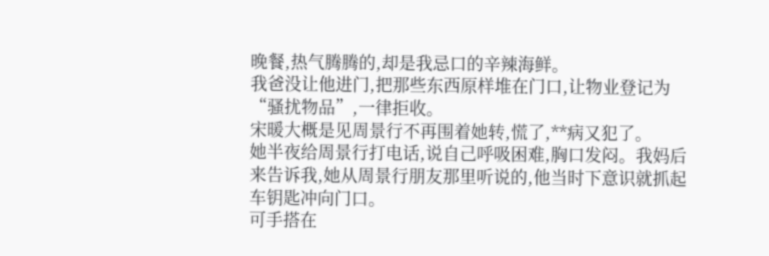晚餐,热气腾腾的,却是我忌口的辛辣海鲜。
我爸没让他进门,把那些东西原样堆在门口,让物业登记为“骚扰物品”,一律拒收。
宋暖大概是见周景行不再围着她转,慌了,**病又犯了。
她半夜给周景行打电话,说自己呼吸困难,胸口发闷。我妈后来告诉我,她从周景行朋友那里听说的,他当时下意识就抓起车钥匙冲向门口。
可手搭在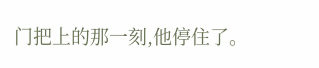门把上的那一刻,他停住了。